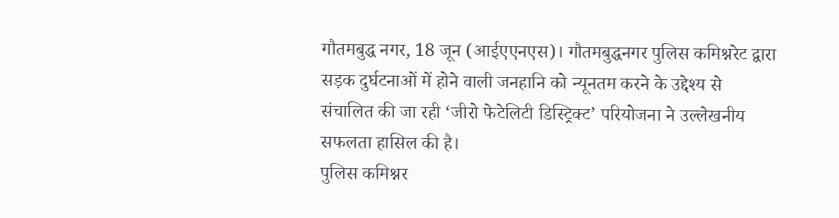गौतमबुद्ध नगर, 18 जून (आईएएनएस)। गौतमबुद्धनगर पुलिस कमिश्नरेट द्वारा सड़क दुर्घटनाओं में होने वाली जनहानि को न्यूनतम करने के उद्देश्य से संचालित की जा रही ‘जीरो फेटेलिटी डिस्ट्रिक्ट’ परियोजना ने उल्लेखनीय सफलता हासिल की है।
पुलिस कमिश्नर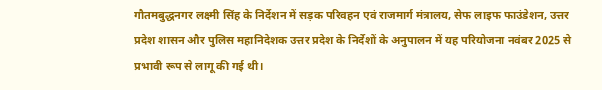गौतमबुद्धनगर लक्ष्मी सिंह के निर्देशन में सड़क परिवहन एवं राजमार्ग मंत्रालय, सेफ लाइफ फाउंडेशन, उत्तर प्रदेश शासन और पुलिस महानिदेशक उत्तर प्रदेश के निर्देशों के अनुपालन में यह परियोजना नवंबर 2025 से प्रभावी रूप से लागू की गई थी।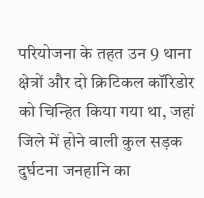परियोजना के तहत उन 9 थाना क्षेत्रों और दो क्रिटिकल कॉरिडोर को चिन्हित किया गया था, जहां जिले में होने वाली कुल सड़क दुर्घटना जनहानि का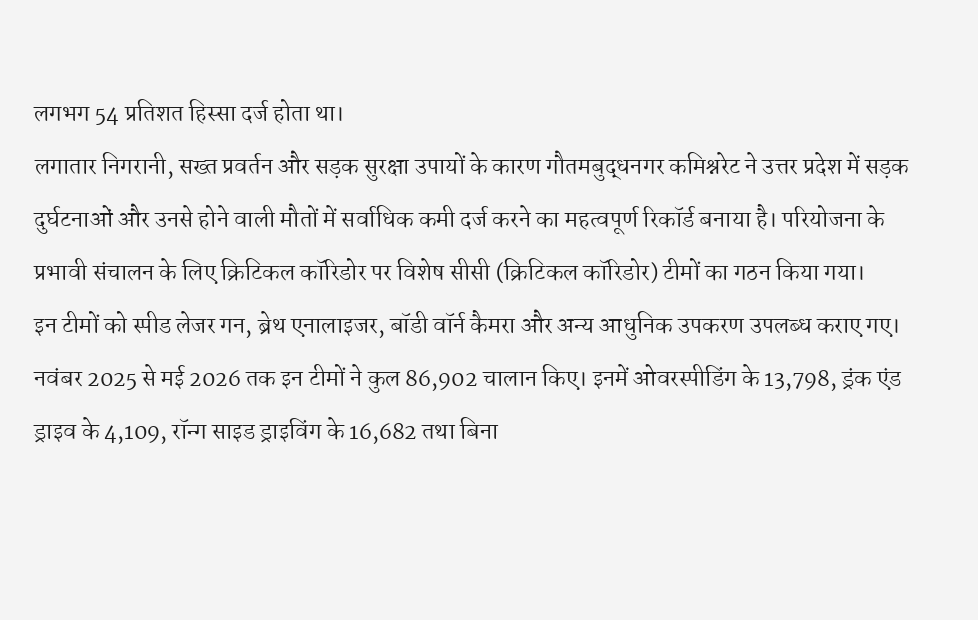लगभग 54 प्रतिशत हिस्सा दर्ज होता था।
लगातार निगरानी, सख्त प्रवर्तन और सड़क सुरक्षा उपायों के कारण गौतमबुद्धनगर कमिश्नरेट ने उत्तर प्रदेश में सड़क दुर्घटनाओं और उनसे होने वाली मौतों में सर्वाधिक कमी दर्ज करने का महत्वपूर्ण रिकॉर्ड बनाया है। परियोजना के प्रभावी संचालन के लिए क्रिटिकल कॉरिडोर पर विशेष सीसी (क्रिटिकल कॉरिडोर) टीमों का गठन किया गया।
इन टीमों को स्पीड लेजर गन, ब्रेथ एनालाइजर, बॉडी वॉर्न कैमरा और अन्य आधुनिक उपकरण उपलब्ध कराए गए। नवंबर 2025 से मई 2026 तक इन टीमों ने कुल 86,902 चालान किए। इनमें ओवरस्पीडिंग के 13,798, ड्रंक एंड ड्राइव के 4,109, रॉन्ग साइड ड्राइविंग के 16,682 तथा बिना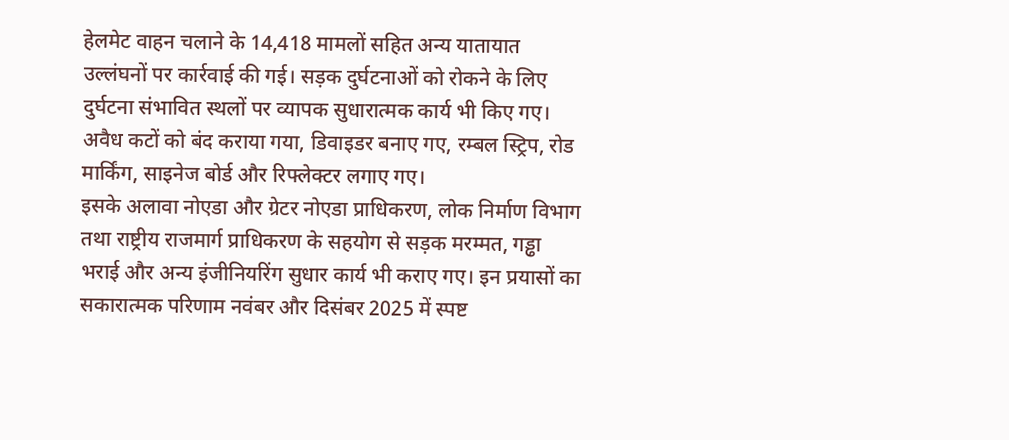हेलमेट वाहन चलाने के 14,418 मामलों सहित अन्य यातायात उल्लंघनों पर कार्रवाई की गई। सड़क दुर्घटनाओं को रोकने के लिए दुर्घटना संभावित स्थलों पर व्यापक सुधारात्मक कार्य भी किए गए। अवैध कटों को बंद कराया गया, डिवाइडर बनाए गए, रम्बल स्ट्रिप, रोड मार्किंग, साइनेज बोर्ड और रिफ्लेक्टर लगाए गए।
इसके अलावा नोएडा और ग्रेटर नोएडा प्राधिकरण, लोक निर्माण विभाग तथा राष्ट्रीय राजमार्ग प्राधिकरण के सहयोग से सड़क मरम्मत, गड्ढा भराई और अन्य इंजीनियरिंग सुधार कार्य भी कराए गए। इन प्रयासों का सकारात्मक परिणाम नवंबर और दिसंबर 2025 में स्पष्ट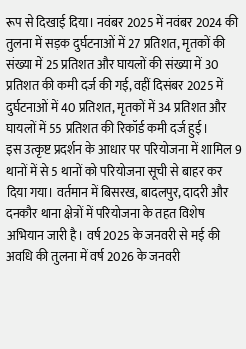रूप से दिखाई दिया। नवंबर 2025 में नवंबर 2024 की तुलना में सड़क दुर्घटनाओं में 27 प्रतिशत, मृतकों की संख्या में 25 प्रतिशत और घायलों की संख्या में 30 प्रतिशत की कमी दर्ज की गई, वहीं दिसंबर 2025 में दुर्घटनाओं में 40 प्रतिशत, मृतकों में 34 प्रतिशत और घायलों में 55 प्रतिशत की रिकॉर्ड कमी दर्ज हुई।
इस उत्कृष्ट प्रदर्शन के आधार पर परियोजना में शामिल 9 थानों में से 5 थानों को परियोजना सूची से बाहर कर दिया गया। वर्तमान में बिसरख, बादलपुर, दादरी और दनकौर थाना क्षेत्रों में परियोजना के तहत विशेष अभियान जारी है। वर्ष 2025 के जनवरी से मई की अवधि की तुलना में वर्ष 2026 के जनवरी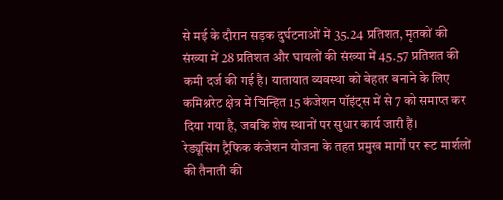से मई के दौरान सड़क दुर्घटनाओं में 35.24 प्रतिशत, मृतकों की संख्या में 28 प्रतिशत और घायलों की संख्या में 45.57 प्रतिशत की कमी दर्ज की गई है। यातायात व्यवस्था को बेहतर बनाने के लिए कमिश्नरेट क्षेत्र में चिन्हित 15 कंजेशन पॉइंट्स में से 7 को समाप्त कर दिया गया है, जबकि शेष स्थानों पर सुधार कार्य जारी हैं।
रेड्यूसिंग ट्रैफिक कंजेशन योजना के तहत प्रमुख मार्गों पर रूट मार्शलों की तैनाती की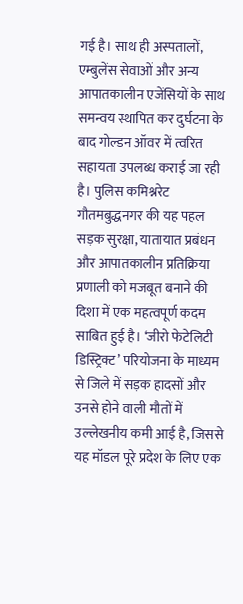गई है। साथ ही अस्पतालों, एम्बुलेंस सेवाओं और अन्य आपातकालीन एजेंसियों के साथ समन्वय स्थापित कर दुर्घटना के बाद गोल्डन ऑवर में त्वरित सहायता उपलब्ध कराई जा रही है। पुलिस कमिश्नरेट गौतमबुद्धनगर की यह पहल सड़क सुरक्षा, यातायात प्रबंधन और आपातकालीन प्रतिक्रिया प्रणाली को मजबूत बनाने की दिशा में एक महत्वपूर्ण कदम साबित हुई है। ‘जीरो फेटेलिटी डिस्ट्रिक्ट’ परियोजना के माध्यम से जिले में सड़क हादसों और उनसे होने वाली मौतों में उल्लेखनीय कमी आई है, जिससे यह मॉडल पूरे प्रदेश के लिए एक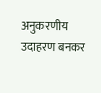अनुकरणीय उदाहरण बनकर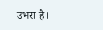उभरा है।